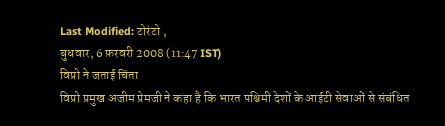Last Modified: टोरंटो ,
बुधवार, 6 फ़रवरी 2008 (11:47 IST)
विप्रो ने जताई चिंता
विप्रो प्रमुख अजीम प्रेमजी ने कहा है कि भारत पश्चिमी देशों के आईटी सेवाओं से संबंधित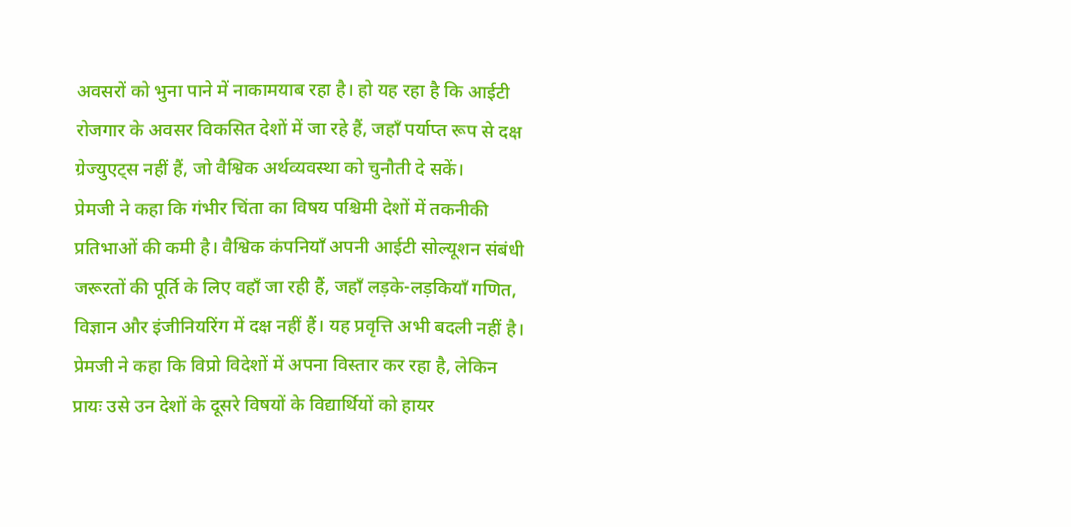अवसरों को भुना पाने में नाकामयाब रहा है। हो यह रहा है कि आईटी रोजगार के अवसर विकसित देशों में जा रहे हैं, जहाँ पर्याप्त रूप से दक्ष ग्रेज्युएट्स नहीं हैं, जो वैश्विक अर्थव्यवस्था को चुनौती दे सकें।
प्रेमजी ने कहा कि गंभीर चिंता का विषय पश्चिमी देशों में तकनीकी प्रतिभाओं की कमी है। वैश्विक कंपनियाँ अपनी आईटी सोल्यूशन संबंधी जरूरतों की पूर्ति के लिए वहाँ जा रही हैं, जहाँ लड़के-लड़कियाँ गणित, विज्ञान और इंजीनियरिंग में दक्ष नहीं हैं। यह प्रवृत्ति अभी बदली नहीं है।
प्रेमजी ने कहा कि विप्रो विदेशों में अपना विस्तार कर रहा है, लेकिन प्रायः उसे उन देशों के दूसरे विषयों के विद्यार्थियों को हायर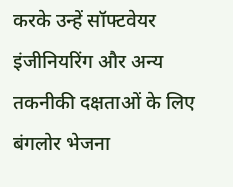करके उन्हें सॉफ्टवेयर इंजीनियरिंग और अन्य तकनीकी दक्षताओं के लिए बंगलोर भेजना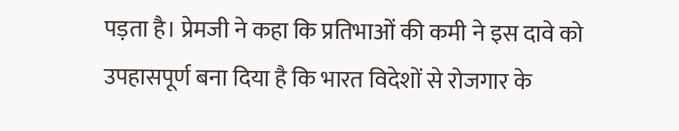पड़ता है। प्रेमजी ने कहा कि प्रतिभाओं की कमी ने इस दावे को उपहासपूर्ण बना दिया है कि भारत विदेशों से रोजगार के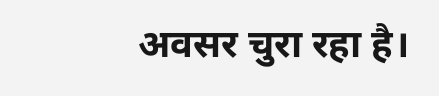अवसर चुरा रहा है।